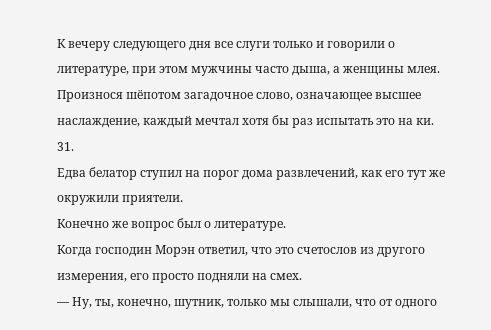К вечеру следующего дня все слуги только и говорили о литературе, при этом мужчины часто дыша, а женщины млея. Произнося шёпотом загадочное слово, означающее высшее наслаждение, каждый мечтал хотя бы раз испытать это на ки.
31.
Едва белатор ступил на порог дома развлечений, как его тут же окружили приятели.
Конечно же вопрос был о литературе.
Когда господин Морэн ответил, что это счетослов из другого измерения, его просто подняли на смех.
— Ну, ты, конечно, шутник, только мы слышали, что от одного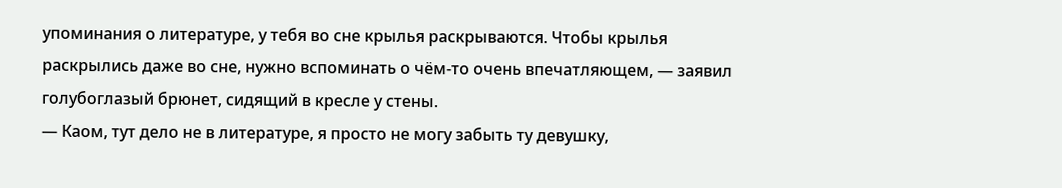упоминания о литературе, у тебя во сне крылья раскрываются. Чтобы крылья раскрылись даже во сне, нужно вспоминать о чём-то очень впечатляющем, — заявил голубоглазый брюнет, сидящий в кресле у стены.
— Каом, тут дело не в литературе, я просто не могу забыть ту девушку,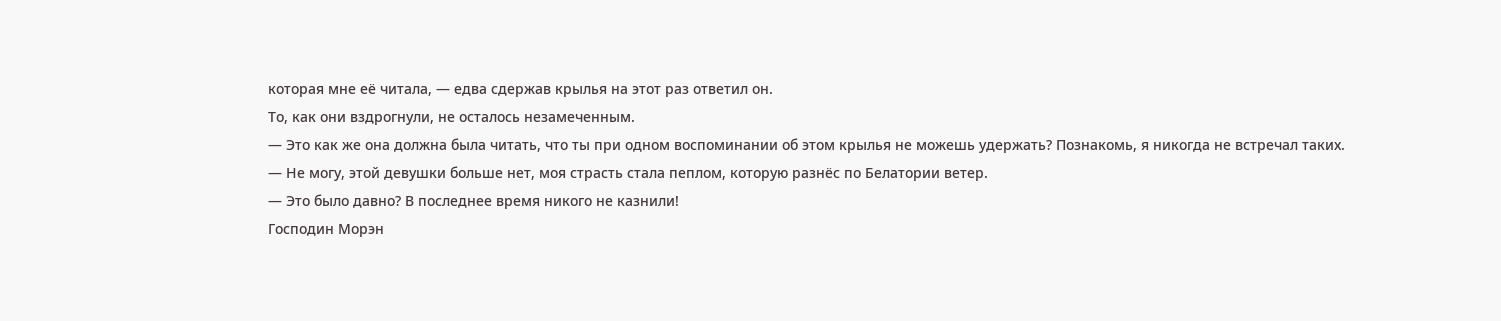которая мне её читала, — едва сдержав крылья на этот раз ответил он.
То, как они вздрогнули, не осталось незамеченным.
— Это как же она должна была читать, что ты при одном воспоминании об этом крылья не можешь удержать? Познакомь, я никогда не встречал таких.
— Не могу, этой девушки больше нет, моя страсть стала пеплом, которую разнёс по Белатории ветер.
— Это было давно? В последнее время никого не казнили!
Господин Морэн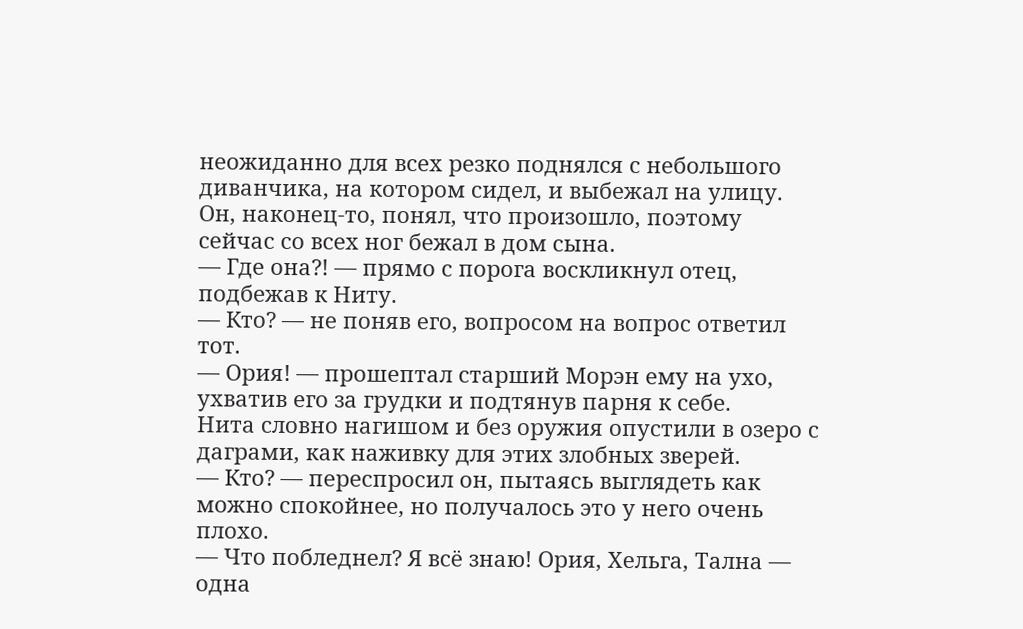неожиданно для всех резко поднялся с небольшого диванчика, на котором сидел, и выбежал на улицу.
Он, наконец-то, понял, что произошло, поэтому сейчас со всех ног бежал в дом сына.
— Где она?! — прямо с порога воскликнул отец, подбежав к Ниту.
— Кто? — не поняв его, вопросом на вопрос ответил тот.
— Ория! — прошептал старший Морэн ему на ухо, ухватив его за грудки и подтянув парня к себе.
Нита словно нагишом и без оружия опустили в озеро с даграми, как наживку для этих злобных зверей.
— Кто? — переспросил он, пытаясь выглядеть как можно спокойнее, но получалось это у него очень плохо.
— Что побледнел? Я всё знаю! Ория, Хельга, Тална — одна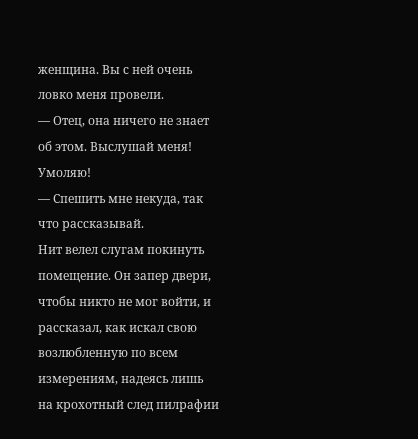женщина. Вы с ней очень ловко меня провели.
— Отец, она ничего не знает об этом. Выслушай меня! Умоляю!
— Спешить мне некуда, так что рассказывай.
Нит велел слугам покинуть помещение. Он запер двери, чтобы никто не мог войти, и рассказал, как искал свою возлюбленную по всем измерениям, надеясь лишь на крохотный след пилрафии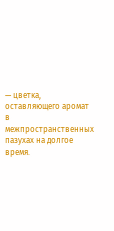— цветка, оставляющего аромат в межпространственных пазухах на долгое время.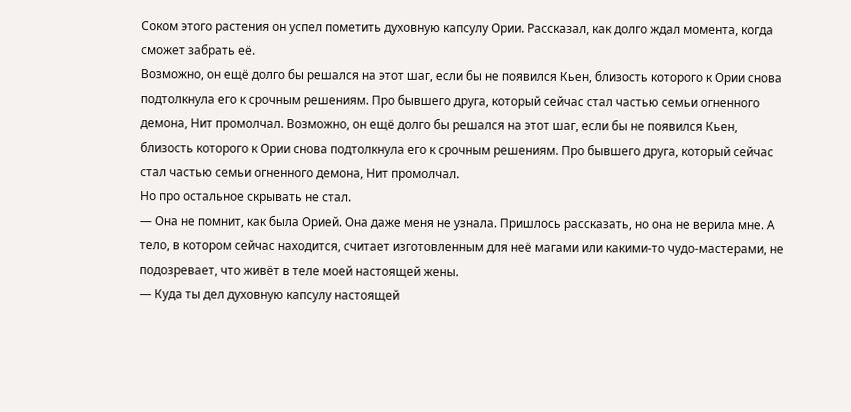Соком этого растения он успел пометить духовную капсулу Ории. Рассказал, как долго ждал момента, когда сможет забрать её.
Возможно, он ещё долго бы решался на этот шаг, если бы не появился Кьен, близость которого к Ории снова подтолкнула его к срочным решениям. Про бывшего друга, который сейчас стал частью семьи огненного демона, Нит промолчал. Возможно, он ещё долго бы решался на этот шаг, если бы не появился Кьен, близость которого к Ории снова подтолкнула его к срочным решениям. Про бывшего друга, который сейчас стал частью семьи огненного демона, Нит промолчал.
Но про остальное скрывать не стал.
— Она не помнит, как была Орией. Она даже меня не узнала. Пришлось рассказать, но она не верила мне. А тело, в котором сейчас находится, считает изготовленным для неё магами или какими-то чудо-мастерами, не подозревает, что живёт в теле моей настоящей жены.
— Куда ты дел духовную капсулу настоящей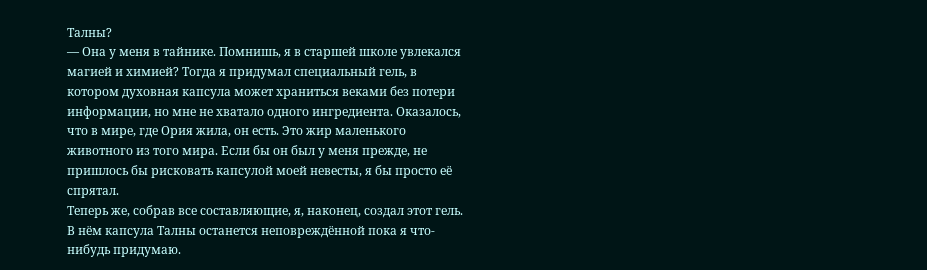Талны?
— Она у меня в тайнике. Помнишь, я в старшей школе увлекался магией и химией? Тогда я придумал специальный гель, в котором духовная капсула может храниться веками без потери информации, но мне не хватало одного ингредиента. Оказалось, что в мире, где Ория жила, он есть. Это жир маленького животного из того мира. Если бы он был у меня прежде, не пришлось бы рисковать капсулой моей невесты, я бы просто её спрятал.
Теперь же, собрав все составляющие, я, наконец, создал этот гель. В нём капсула Талны останется неповреждённой пока я что-нибудь придумаю.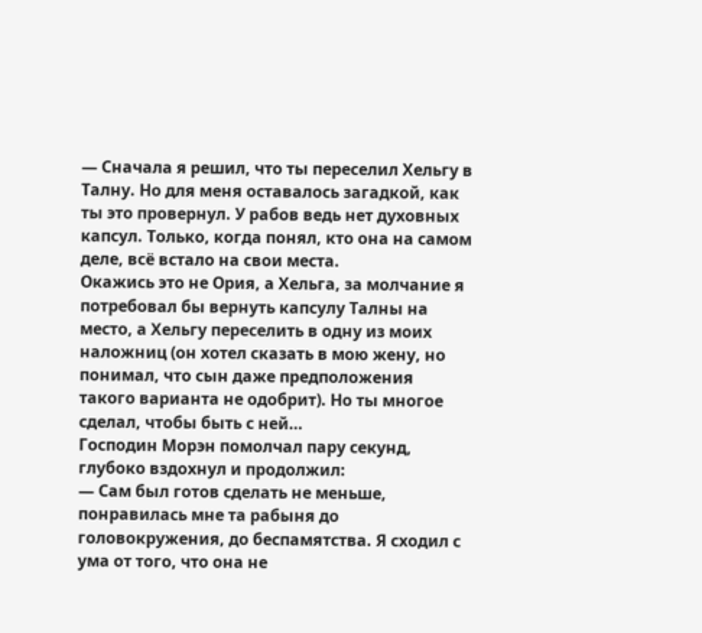— Сначала я решил, что ты переселил Хельгу в Талну. Но для меня оставалось загадкой, как ты это провернул. У рабов ведь нет духовных капсул. Только, когда понял, кто она на самом деле, всё встало на свои места.
Окажись это не Ория, а Хельга, за молчание я потребовал бы вернуть капсулу Талны на место, а Хельгу переселить в одну из моих наложниц (он хотел сказать в мою жену, но понимал, что сын даже предположения такого варианта не одобрит). Но ты многое сделал, чтобы быть с ней…
Господин Морэн помолчал пару секунд, глубоко вздохнул и продолжил:
— Сам был готов сделать не меньше, понравилась мне та рабыня до головокружения, до беспамятства. Я сходил с ума от того, что она не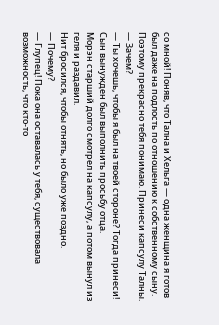со мной! Поняв, что Тална и Хельга — одна женщина я готов был даже на подлость по отношению к собственному сыну. Поэтому прекрасно тебя понимаю. Принеси капсулу Талны.
— Зачем?
— Ты хочешь, чтобы я был на твоей стороне? Тогда принеси!
Сын вынужден был выполнить просьбу отца.
Морэн старший долго смотрел на капсулу, а потом вынул из геля и раздавил.
Нит бросился, чтобы отнять, но было уже поздно.
— Почему?
— Глупец! Пока она оставалась у тебя, существовала возможность, что кто-то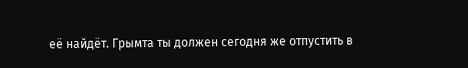её найдёт. Грымта ты должен сегодня же отпустить в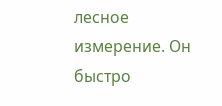лесное измерение. Он быстро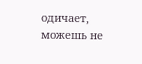одичает, можешь не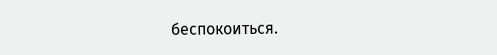беспокоиться.